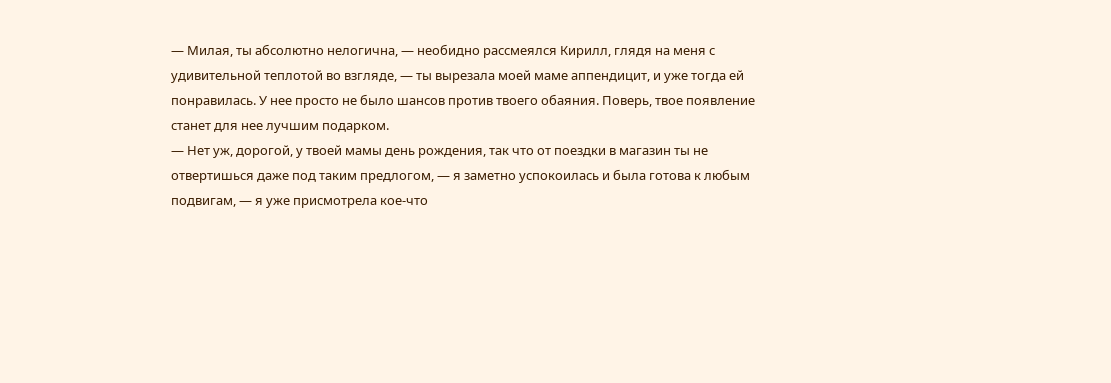— Милая, ты абсолютно нелогична, — необидно рассмеялся Кирилл, глядя на меня с удивительной теплотой во взгляде, — ты вырезала моей маме аппендицит, и уже тогда ей понравилась. У нее просто не было шансов против твоего обаяния. Поверь, твое появление станет для нее лучшим подарком.
— Нет уж, дорогой, у твоей мамы день рождения, так что от поездки в магазин ты не отвертишься даже под таким предлогом, — я заметно успокоилась и была готова к любым подвигам, — я уже присмотрела кое-что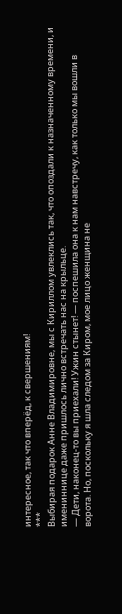интересное, так что вперёд, к свершениям!
***
Выбирая подарок Анне Владимировне, мы с Кириллом увлеклись так, что опоздали к назначенному времени, и имениннице даже пришлось лично встречать нас на крыльце.
— Дети, наконец-то вы приехали! Ужин стынет! — поспешила она к нам навстречу, как только мы вошли в ворота. Но, поскольку я шла следом за Киром, мое лицо женщина не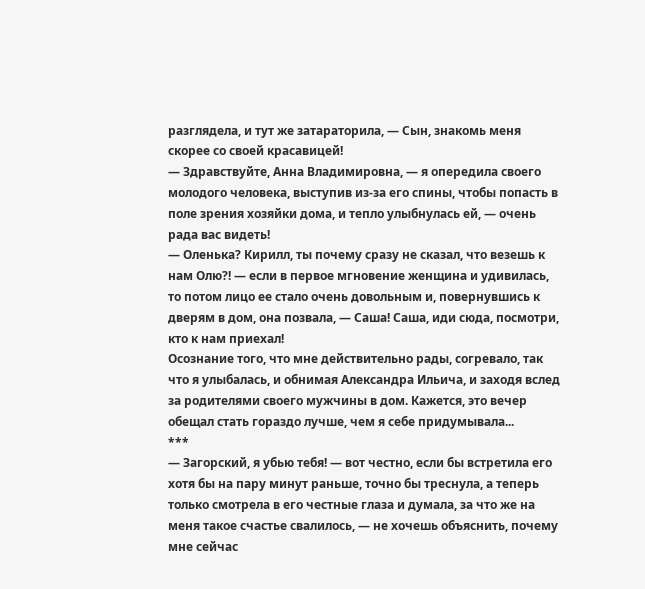разглядела, и тут же затараторила, — Сын, знакомь меня скорее со своей красавицей!
— Здравствуйте, Анна Владимировна, — я опередила своего молодого человека, выступив из-за его спины, чтобы попасть в поле зрения хозяйки дома, и тепло улыбнулась ей, — очень рада вас видеть!
— Оленька? Кирилл, ты почему сразу не сказал, что везешь к нам Олю?! — если в первое мгновение женщина и удивилась, то потом лицо ее стало очень довольным и, повернувшись к дверям в дом, она позвала, — Саша! Саша, иди сюда, посмотри, кто к нам приехал!
Осознание того, что мне действительно рады, согревало, так что я улыбалась, и обнимая Александра Ильича, и заходя вслед за родителями своего мужчины в дом. Кажется, это вечер обещал стать гораздо лучше, чем я себе придумывала...
***
— Загорский, я убью тебя! — вот честно, если бы встретила его хотя бы на пару минут раньше, точно бы треснула, а теперь только смотрела в его честные глаза и думала, за что же на меня такое счастье свалилось, — не хочешь объяснить, почему мне сейчас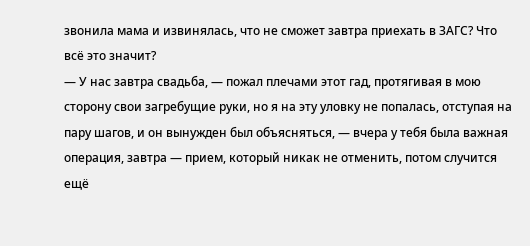звонила мама и извинялась, что не сможет завтра приехать в ЗАГС? Что всё это значит?
— У нас завтра свадьба, — пожал плечами этот гад, протягивая в мою сторону свои загребущие руки, но я на эту уловку не попалась, отступая на пару шагов, и он вынужден был объясняться, — вчера у тебя была важная операция, завтра — прием, который никак не отменить, потом случится ещё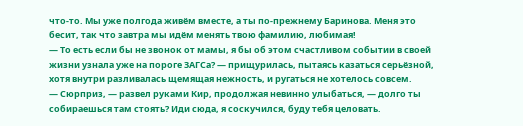что-то. Мы уже полгода живём вместе, а ты по-прежнему Баринова. Меня это бесит, так что завтра мы идём менять твою фамилию, любимая!
— То есть если бы не звонок от мамы, я бы об этом счастливом событии в своей жизни узнала уже на пороге ЗАГСа? — прищурилась, пытаясь казаться серьёзной, хотя внутри разливалась щемящая нежность, и ругаться не хотелось совсем.
— Сюрприз, — развел руками Кир, продолжая невинно улыбаться, — долго ты собираешься там стоять? Иди сюда, я соскучился, буду тебя целовать.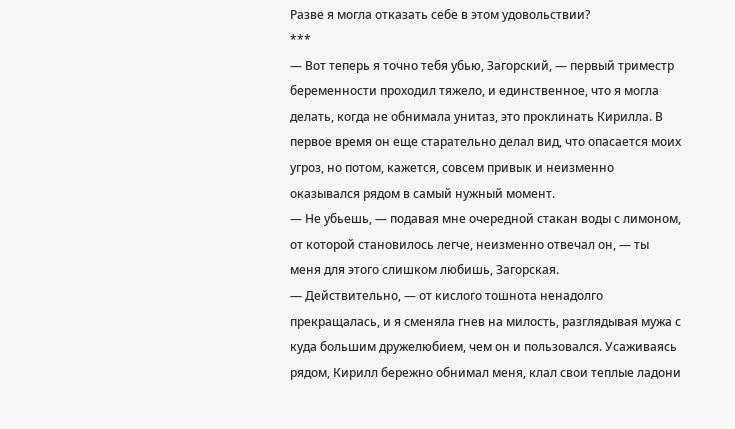Разве я могла отказать себе в этом удовольствии?
***
— Вот теперь я точно тебя убью, Загорский, — первый триместр беременности проходил тяжело, и единственное, что я могла делать, когда не обнимала унитаз, это проклинать Кирилла. В первое время он еще старательно делал вид, что опасается моих угроз, но потом, кажется, совсем привык и неизменно оказывался рядом в самый нужный момент.
— Не убьешь, — подавая мне очередной стакан воды с лимоном, от которой становилось легче, неизменно отвечал он, — ты меня для этого слишком любишь, Загорская.
— Действительно, — от кислого тошнота ненадолго прекращалась, и я сменяла гнев на милость, разглядывая мужа с куда большим дружелюбием, чем он и пользовался. Усаживаясь рядом, Кирилл бережно обнимал меня, клал свои теплые ладони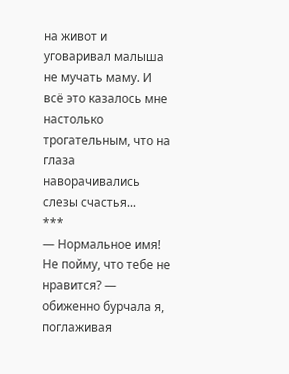на живот и уговаривал малыша не мучать маму. И всё это казалось мне настолько трогательным, что на глаза наворачивались слезы счастья...
***
— Нормальное имя! Не пойму, что тебе не нравится? — обиженно бурчала я, поглаживая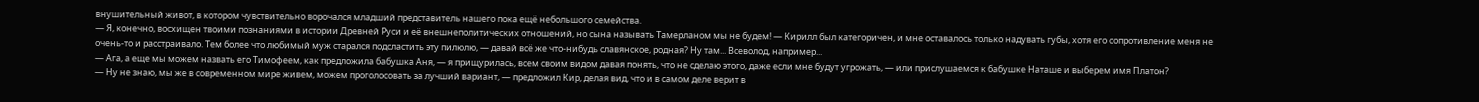внушительный живот, в котором чувствительно ворочался младший представитель нашего пока ещё небольшого семейства.
— Я, конечно, восхищен твоими познаниями в истории Древней Руси и её внешнеполитических отношений, но сына называть Тамерланом мы не будем! — Кирилл был категоричен, и мне оставалось только надувать губы, хотя его сопротивление меня не очень-то и расстраивало. Тем более что любимый муж старался подсластить эту пилюлю, — давай всё же что-нибудь славянское, родная? Ну там... Всеволод, например...
— Ага, а еще мы можем назвать его Тимофеем, как предложила бабушка Аня, — я прищурилась, всем своим видом давая понять, что не сделаю этого, даже если мне будут угрожать, — или прислушаемся к бабушке Наташе и выберем имя Платон?
— Ну не знаю, мы же в современном мире живем, можем проголосовать за лучший вариант, — предложил Кир, делая вид, что и в самом деле верит в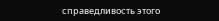справедливость этого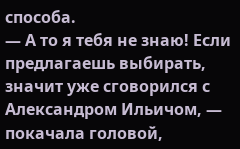способа.
— А то я тебя не знаю! Если предлагаешь выбирать, значит уже сговорился с Александром Ильичом, — покачала головой,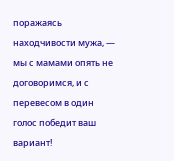поражаясь находчивости мужа, — мы с мамами опять не договоримся, и с перевесом в один голос победит ваш вариант!